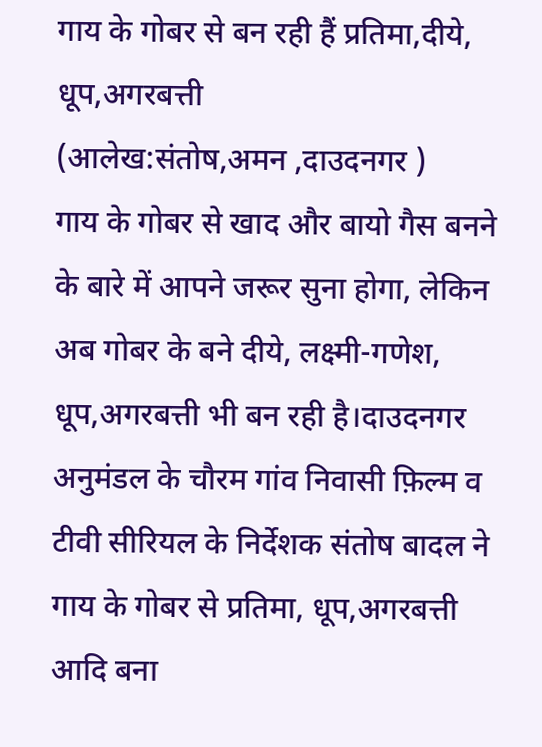गाय के गोबर से बन रही हैं प्रतिमा,दीये, धूप,अगरबत्ती
(आलेख:संतोष,अमन ,दाउदनगर )
गाय के गोबर से खाद और बायो गैस बनने के बारे में आपने जरूर सुना होगा, लेकिन अब गोबर के बने दीये, लक्ष्मी-गणेश, धूप,अगरबत्ती भी बन रही है।दाउदनगर अनुमंडल के चौरम गांव निवासी फ़िल्म व टीवी सीरियल के निर्देशक संतोष बादल ने गाय के गोबर से प्रतिमा, धूप,अगरबत्ती आदि बना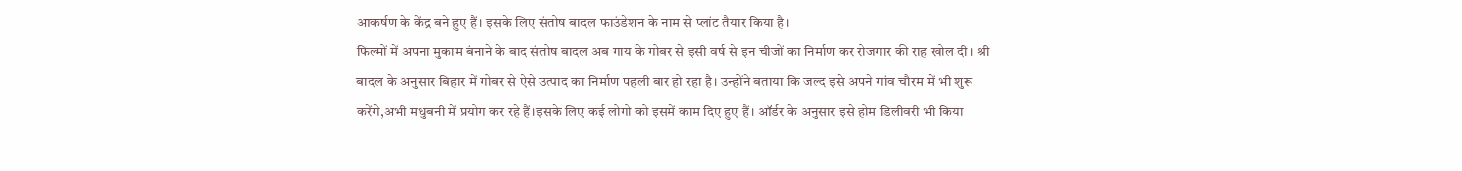आकर्षण के केंद्र बने हुए हैं। इसके लिए संतोष बादल फाउंडेशन के नाम से प्लांट तैयार किया है।
फिल्मों में अपना मुकाम बंनाने के बाद संतोष बादल अब गाय के गोबर से इसी वर्ष से इन चीजों का निर्माण कर रोजगार की राह खोल दी। श्री बादल के अनुसार बिहार में गोबर से ऐसे उत्पाद का निर्माण पहली बार हो रहा है। उन्होंने बताया कि जल्द इसे अपने गांव चौरम में भी शुरू करेंगे,अभी मधुबनी में प्रयोग कर रहे हैं।इसके लिए कई लोगो को इसमें काम दिए हुए हैं। ऑर्डर के अनुसार इसे होम डिलीवरी भी किया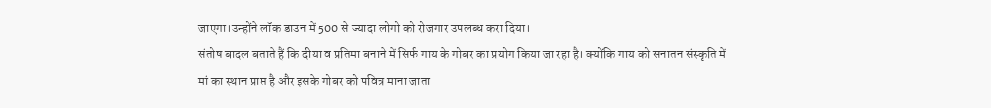जाएगा।उन्होंने लॉक डाउन में 500 से ज्यादा लोगो को रोजगार उपलब्ध करा दिया।
संतोष बादल बताते हैं कि दीया व प्रतिमा बनाने में सिर्फ गाय के गोबर का प्रयोग किया जा रहा है। क्योंकि गाय को सनातन संस्कृति में मां का स्थान प्राप्त है और इसके गोबर को पवित्र माना जाता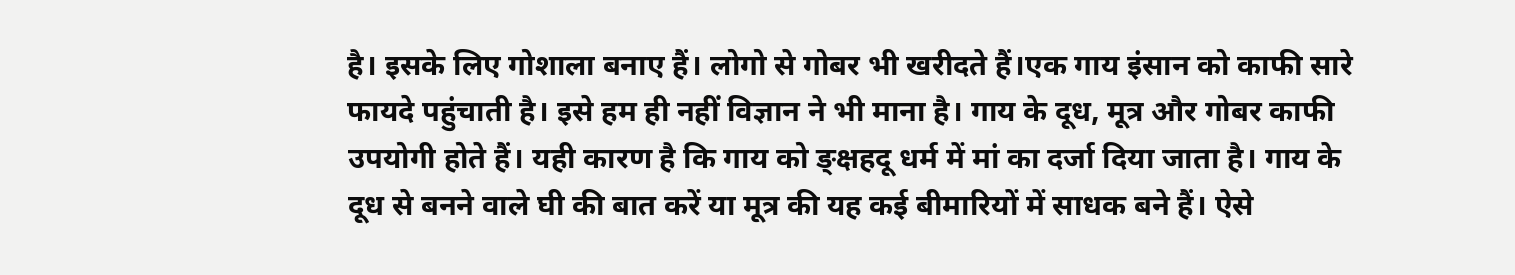है। इसके लिए गोशाला बनाए हैं। लोगो से गोबर भी खरीदते हैं।एक गाय इंसान को काफी सारे फायदे पहुंचाती है। इसे हम ही नहीं विज्ञान ने भी माना है। गाय के दूध, मूत्र और गोबर काफी उपयोगी होते हैं। यही कारण है कि गाय को ङ्क्षहदू धर्म में मां का दर्जा दिया जाता है। गाय के दूध से बनने वाले घी की बात करें या मूत्र की यह कई बीमारियों में साधक बने हैं। ऐसे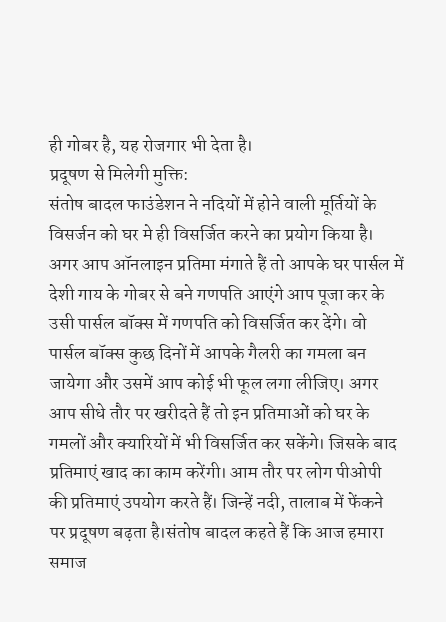ही गोबर है, यह रोजगार भी देता है।
प्रदूषण से मिलेगी मुक्ति:
संतोष बादल फाउंडेशन ने नदियों में होने वाली मूर्तियों के विसर्जन को घर मे ही विसर्जित करने का प्रयोग किया है। अगर आप ऑनलाइन प्रतिमा मंगाते हैं तो आपके घर पार्सल में देशी गाय के गोबर से बने गणपति आएंगे आप पूजा कर के उसी पार्सल बॉक्स में गणपति को विसर्जित कर देंगे। वो पार्सल बॉक्स कुछ दिनों में आपके गैलरी का गमला बन जायेगा और उसमें आप कोई भी फूल लगा लीजिए। अगर आप सीधे तौर पर खरीदते हैं तो इन प्रतिमाओं को घर के गमलों और क्यारियों में भी विसर्जित कर सकेंगे। जिसके बाद प्रतिमाएं खाद का काम करेंगी। आम तौर पर लोग पीओपी की प्रतिमाएं उपयोग करते हैं। जिन्हें नदी, तालाब में फेंकने पर प्रदूषण बढ़ता है।संतोष बादल कहते हैं कि आज हमारा समाज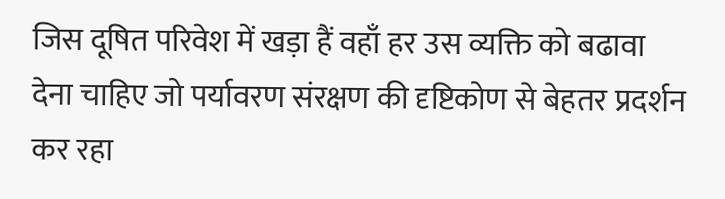जिस दूषित परिवेश में खड़ा हैं वहाँ हर उस व्यक्ति को बढावा देना चाहिए जो पर्यावरण संरक्षण की दृष्टिकोण से बेहतर प्रदर्शन कर रहा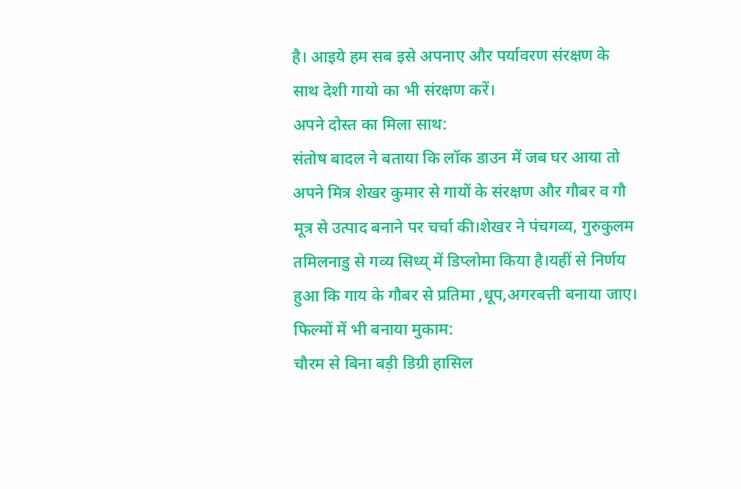है। आइये हम सब इसे अपनाए और पर्यावरण संरक्षण के साथ देशी गायो का भी संरक्षण करें।
अपने दोस्त का मिला साथ:
संतोष बादल ने बताया कि लॉक डाउन में जब घर आया तो अपने मित्र शेखर कुमार से गायों के संरक्षण और गौबर व गौ मूत्र से उत्पाद बनाने पर चर्चा की।शेखर ने पंचगव्य, गुरुकुलम तमिलनाडु से गव्य सिध्य् में डिप्लोमा किया है।यहीं से निर्णय हुआ कि गाय के गौबर से प्रतिमा ,धूप,अगरबत्ती बनाया जाए।
फिल्मों में भी बनाया मुकाम:
चौरम से बिना बड़ी डिग्री हासिल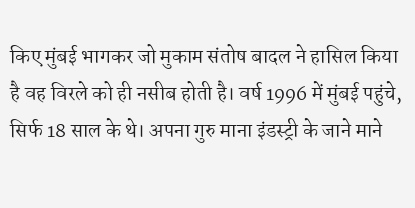किए मुंबई भागकर जो मुकाम संतोष बादल ने हासिल किया है वह विरले को ही नसीब होती है। वर्ष 1996 में मुंबई पहुंचे, सिर्फ 18 साल के थे। अपना गुरु माना इंडस्ट्री के जाने माने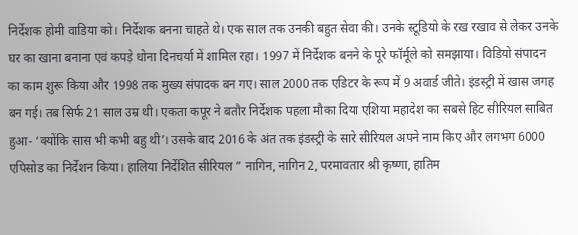निर्देशक होमी वाडिया को। निर्देशक बनना चाहते थे। एक साल तक उनकी बहुत सेवा की। उनके स्टूडियो के रख रखाव से लेकर उनके घर का खाना बनाना एवं कपड़े धोना दिनचर्या में शामिल रहा। 1997 में निर्देशक बनने के पूरे फॉर्मूले को समझाया। विडियो संपादन का काम शुरू किया और 1998 तक मुख्य संपादक बन गए। साल 2000 तक एडिटर के रूप में 9 अवार्ड जीते। इंडस्ट्री में खास जगह बन गई। तब सिर्फ 21 साल उम्र थी। एकता कपूर ने बतौर निर्देशक पहला मौका दिया एशिया महादेश का सबसे हिट सीरियल साबित हुआ- ‘क्योंकि सास भी कभी बहु थी’। उसके बाद 2016 के अंत तक इंडस्ट्री के सारे सीरियल अपने नाम किए और लगभग 6000 एपिसोड का निर्देशन किया। हालिया निर्देशित सीरियल ” नागिन, नागिन 2, परमावतार श्री कृष्णा, हातिम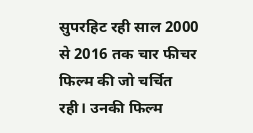सुपरहिट रही साल 2000 से 2016 तक चार फीचर फिल्म की जो चर्चित रही। उनकी फिल्म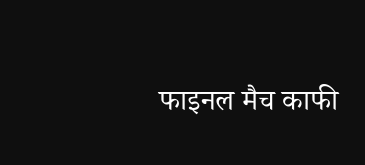फाइनल मैच काफी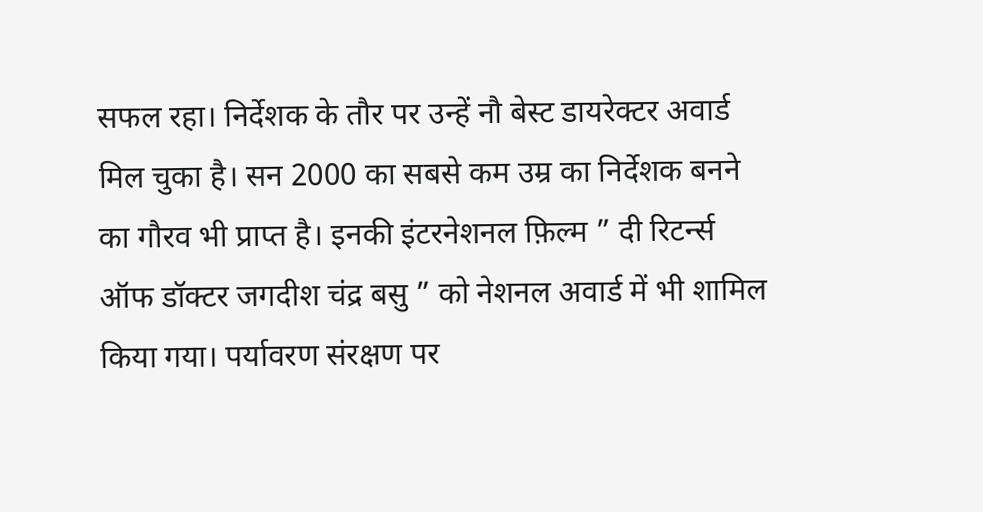सफल रहा। निर्देशक के तौर पर उन्हें नौ बेस्ट डायरेक्टर अवार्ड मिल चुका है। सन 2000 का सबसे कम उम्र का निर्देशक बनने का गौरव भी प्राप्त है। इनकी इंटरनेशनल फ़िल्म ” दी रिटर्न्स ऑफ डॉक्टर जगदीश चंद्र बसु ” को नेशनल अवार्ड में भी शामिल किया गया। पर्यावरण संरक्षण पर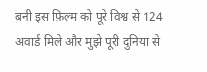बनी इस फ़िल्म को पूरे विश्व से 124 अवार्ड मिले और मुझे पूरी दुनिया से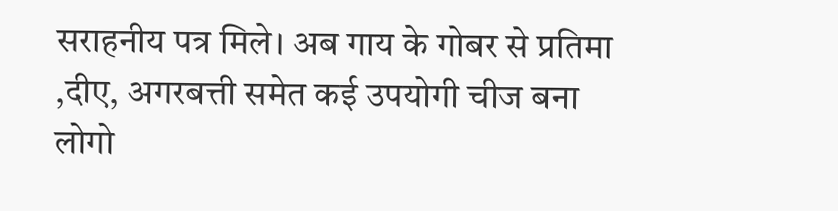सराहनीय पत्र मिले। अब गाय के गोबर से प्रतिमा ,दीए, अगरबत्ती समेत कई उपयोगी चीज बना लोगो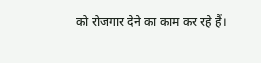को रोजगार देने का काम कर रहे हैं।